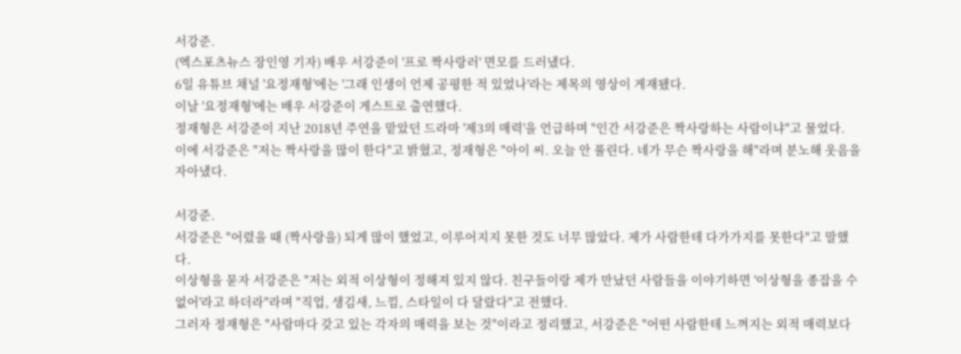서강준.
(엑스포츠뉴스 장인영 기자) 배우 서강준이 '프로 짝사랑러' 면모를 드러냈다.
6일 유튜브 채널 '요정재형'에는 '그래 인생이 언제 공평한 적 있었나'라는 제목의 영상이 게재됐다.
이날 '요정재형'에는 배우 서강준이 게스트로 출연했다.
정재형은 서강준이 지난 2018년 주연을 맡았던 드라마 '제3의 매력'을 언급하며 "인간 서강준은 짝사랑하는 사람이냐"고 물었다.
이에 서강준은 "저는 짝사랑을 많이 한다"고 밝혔고, 정재형은 "아이 씨. 오늘 안 풀린다. 네가 무슨 짝사랑을 해"라며 분노해 웃음을 자아냈다.

서강준.
서강준은 "어렸을 때 (짝사랑을) 되게 많이 했었고, 이루어지지 못한 것도 너무 많았다. 제가 사람한테 다가가지를 못한다"고 말했다.
이상형을 묻자 서강준은 "저는 외적 이상형이 정해져 있지 않다. 친구들이랑 제가 만났던 사람들을 이야기하면 '이상형을 종잡을 수 없어'라고 하더라"라며 "직업, 생김새, 느낌, 스타일이 다 달랐다"고 전했다.
그러자 정재형은 "사람마다 갖고 있는 각자의 매력을 보는 것"이라고 정리했고, 서강준은 "어떤 사람한테 느껴지는 외적 매력보다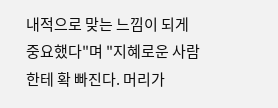내적으로 맞는 느낌이 되게 중요했다"며 "지혜로운 사람한테 확 빠진다. 머리가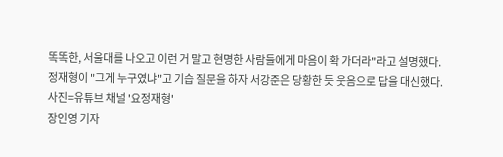똑똑한, 서울대를 나오고 이런 거 말고 현명한 사람들에게 마음이 확 가더라"라고 설명했다.
정재형이 "그게 누구였냐"고 기습 질문을 하자 서강준은 당황한 듯 웃음으로 답을 대신했다.
사진=유튜브 채널 '요정재형'
장인영 기자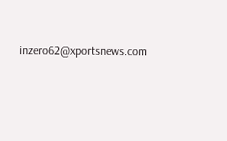inzero62@xportsnews.com